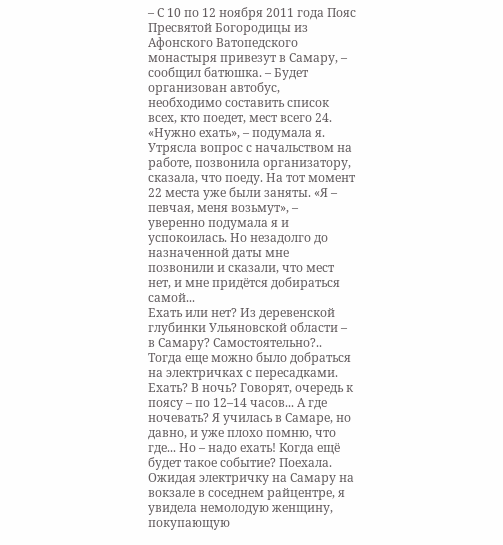– С 10 по 12 ноября 2011 года Пояс Пресвятой Богородицы из Афонского Ватопедского монастыря привезут в Самару, – сообщил батюшка. – Будет организован автобус, необходимо составить список всех, кто поедет, мест всего 24.
«Нужно ехать», – подумала я. Утрясла вопрос с начальством на работе, позвонила организатору, сказала, что поеду. На тот момент 22 места уже были заняты. «Я – певчая, меня возьмут», – уверенно подумала я и успокоилась. Но незадолго до назначенной даты мне позвонили и сказали, что мест нет, и мне придётся добираться самой...
Ехать или нет? Из деревенской глубинки Ульяновской области – в Самару? Самостоятельно?.. Тогда еще можно было добраться на электричках с пересадками. Ехать? В ночь? Говорят, очередь к поясу – по 12–14 часов... А где ночевать? Я училась в Самаре, но давно, и уже плохо помню, что где... Но – надо ехать! Когда ещё будет такое событие? Поехала.
Ожидая электричку на Самару на вокзале в соседнем райцентре, я увидела немолодую женщину, покупающую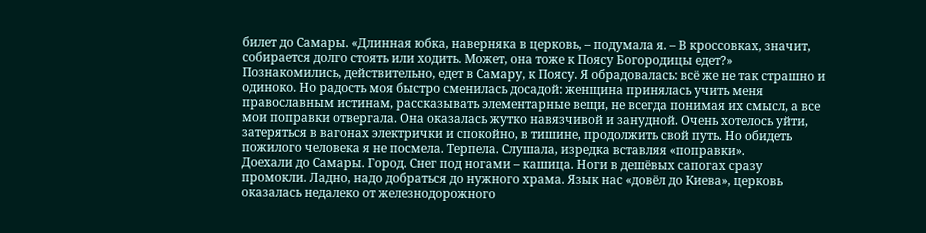билет до Самары. «Длинная юбка, наверняка в церковь, – подумала я. – В кроссовках, значит, собирается долго стоять или ходить. Может, она тоже к Поясу Богородицы едет?» Познакомились, действительно, едет в Самару, к Поясу. Я обрадовалась: всё же не так страшно и одиноко. Но радость моя быстро сменилась досадой: женщина принялась учить меня православным истинам, рассказывать элементарные вещи, не всегда понимая их смысл, а все мои поправки отвергала. Она оказалась жутко навязчивой и занудной. Очень хотелось уйти, затеряться в вагонах электрички и спокойно, в тишине, продолжить свой путь. Но обидеть пожилого человека я не посмела. Терпела. Слушала, изредка вставляя «поправки».
Доехали до Самары. Город. Снег под ногами – кашица. Ноги в дешёвых сапогах сразу промокли. Ладно, надо добраться до нужного храма. Язык нас «довёл до Киева», церковь оказалась недалеко от железнодорожного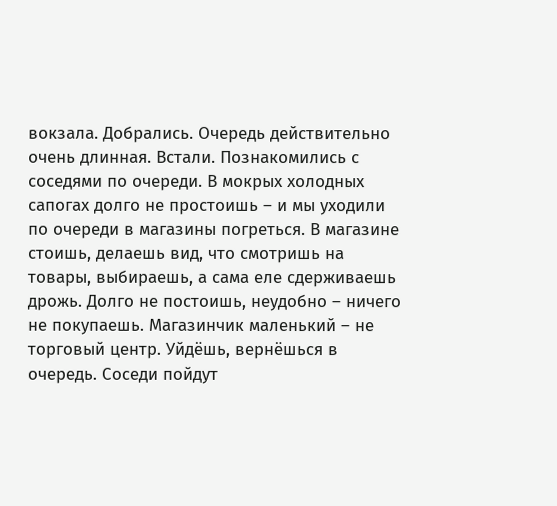вокзала. Добрались. Очередь действительно очень длинная. Встали. Познакомились с соседями по очереди. В мокрых холодных сапогах долго не простоишь – и мы уходили по очереди в магазины погреться. В магазине стоишь, делаешь вид, что смотришь на товары, выбираешь, а сама еле сдерживаешь дрожь. Долго не постоишь, неудобно – ничего не покупаешь. Магазинчик маленький – не торговый центр. Уйдёшь, вернёшься в очередь. Соседи пойдут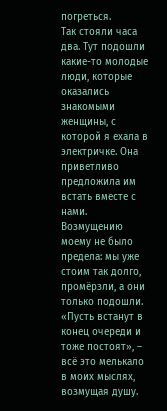погреться.
Так стояли часа два. Тут подошли какие-то молодые люди, которые оказались знакомыми женщины, с которой я ехала в электричке. Она приветливо предложила им встать вместе с нами. Возмущению моему не было предела: мы уже стоим так долго, промёрзли, а они только подошли. «Пусть встанут в конец очереди и тоже постоят», – всё это мелькало в моих мыслях, возмущая душу.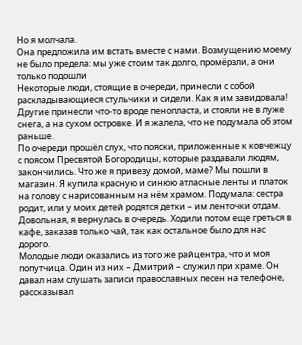Но я молчала.
Она предложила им встать вместе с нами. Возмущению моему не было предела: мы уже стоим так долго, промёрзли, а они только подошли
Некоторые люди, стоящие в очереди, принесли с собой раскладывающиеся стульчики и сидели. Как я им завидовала! Другие принесли что-то вроде пенопласта, и стояли не в луже снега, а на сухом островке. И я жалела, что не подумала об этом раньше.
По очереди прошёл слух, что пояски, приложенные к ковчежцу с поясом Пресвятой Богородицы, которые раздавали людям, закончились. Что же я привезу домой, маме? Мы пошли в магазин. Я купила красную и синюю атласные ленты и платок на голову с нарисованным на нём храмом. Подумала: сестра родит, или у моих детей родятся детки – им ленточки отдам. Довольная, я вернулась в очередь. Ходили потом еще греться в кафе, заказав только чай, так как остальное было для нас дорого.
Молодые люди оказались из того же райцентра, что и моя попутчица. Один из них – Дмитрий – служил при храме. Он давал нам слушать записи православных песен на телефоне, рассказывал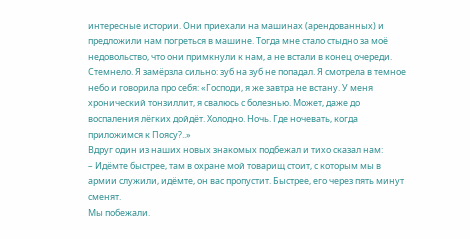интересные истории. Они приехали на машинах (арендованных) и предложили нам погреться в машине. Тогда мне стало стыдно за моё недовольство, что они примкнули к нам, а не встали в конец очереди.
Стемнело. Я замёрзла сильно: зуб на зуб не попадал. Я смотрела в темное небо и говорила про себя: «Господи, я же завтра не встану. У меня хронический тонзиллит, я свалюсь с болезнью. Может, даже до воспаления лёгких дойдёт. Холодно. Ночь. Где ночевать, когда приложимся к Поясу?..»
Вдруг один из наших новых знакомых подбежал и тихо сказал нам:
– Идёмте быстрее, там в охране мой товарищ стоит, с которым мы в армии служили, идёмте, он вас пропустит. Быстрее, его через пять минут сменят.
Мы побежали.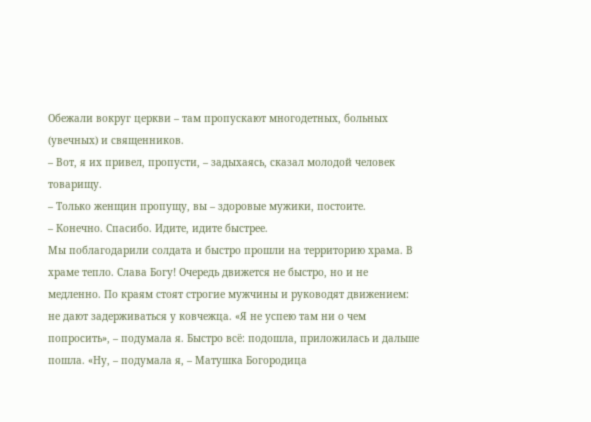Обежали вокруг церкви – там пропускают многодетных, больных (увечных) и священников.
– Вот, я их привел, пропусти, – задыхаясь, сказал молодой человек товарищу.
– Только женщин пропущу, вы – здоровые мужики, постоите.
– Конечно. Спасибо. Идите, идите быстрее.
Мы поблагодарили солдата и быстро прошли на территорию храма. В храме тепло. Слава Богу! Очередь движется не быстро, но и не медленно. По краям стоят строгие мужчины и руководят движением: не дают задерживаться у ковчежца. «Я не успею там ни о чем попросить», – подумала я. Быстро всё: подошла, приложилась и дальше пошла. «Ну, – подумала я, – Матушка Богородица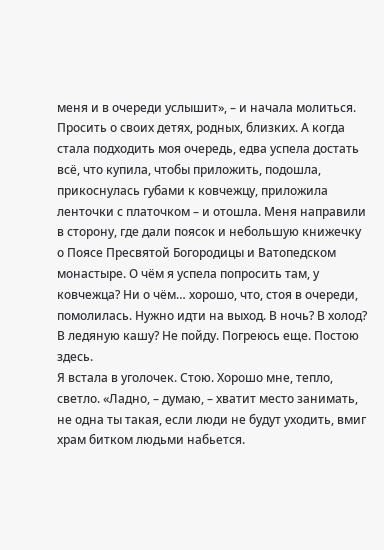меня и в очереди услышит», – и начала молиться. Просить о своих детях, родных, близких. А когда стала подходить моя очередь, едва успела достать всё, что купила, чтобы приложить, подошла, прикоснулась губами к ковчежцу, приложила ленточки с платочком – и отошла. Меня направили в сторону, где дали поясок и небольшую книжечку о Поясе Пресвятой Богородицы и Ватопедском монастыре. О чём я успела попросить там, у ковчежца? Ни о чём… хорошо, что, стоя в очереди, помолилась. Нужно идти на выход. В ночь? В холод? В ледяную кашу? Не пойду. Погреюсь еще. Постою здесь.
Я встала в уголочек. Стою. Хорошо мне, тепло, светло. «Ладно, – думаю, – хватит место занимать, не одна ты такая, если люди не будут уходить, вмиг храм битком людьми набьется.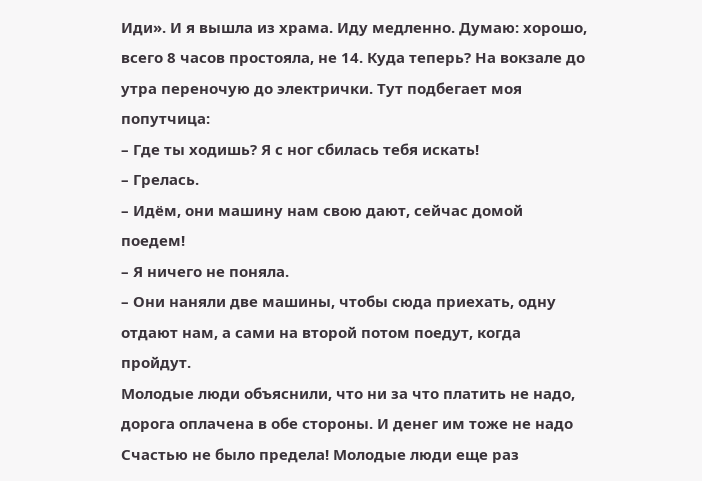Иди». И я вышла из храма. Иду медленно. Думаю: хорошо, всего 8 часов простояла, не 14. Куда теперь? На вокзале до утра переночую до электрички. Тут подбегает моя попутчица:
– Где ты ходишь? Я с ног сбилась тебя искать!
– Грелась.
– Идём, они машину нам свою дают, сейчас домой поедем!
– Я ничего не поняла.
– Они наняли две машины, чтобы сюда приехать, одну отдают нам, а сами на второй потом поедут, когда пройдут.
Молодые люди объяснили, что ни за что платить не надо, дорога оплачена в обе стороны. И денег им тоже не надо
Счастью не было предела! Молодые люди еще раз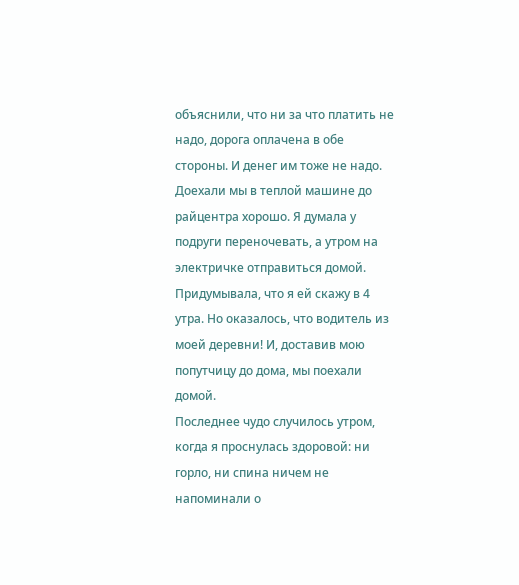объяснили, что ни за что платить не надо, дорога оплачена в обе стороны. И денег им тоже не надо.
Доехали мы в теплой машине до райцентра хорошо. Я думала у подруги переночевать, а утром на электричке отправиться домой. Придумывала, что я ей скажу в 4 утра. Но оказалось, что водитель из моей деревни! И, доставив мою попутчицу до дома, мы поехали домой.
Последнее чудо случилось утром, когда я проснулась здоровой: ни горло, ни спина ничем не напоминали о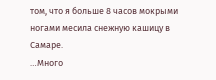том, что я больше 8 часов мокрыми ногами месила снежную кашицу в Самаре.
…Много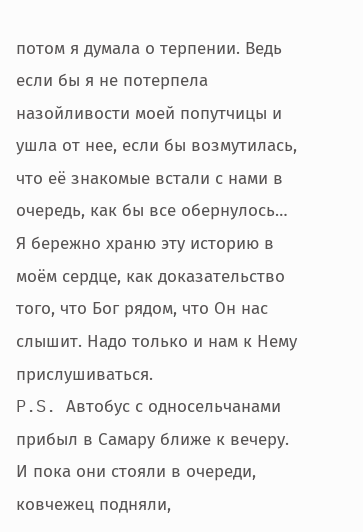потом я думала о терпении. Ведь если бы я не потерпела назойливости моей попутчицы и ушла от нее, если бы возмутилась, что её знакомые встали с нами в очередь, как бы все обернулось…
Я бережно храню эту историю в моём сердце, как доказательство того, что Бог рядом, что Он нас слышит. Надо только и нам к Нему прислушиваться.
P.S. Автобус с односельчанами прибыл в Самару ближе к вечеру. И пока они стояли в очереди, ковчежец подняли,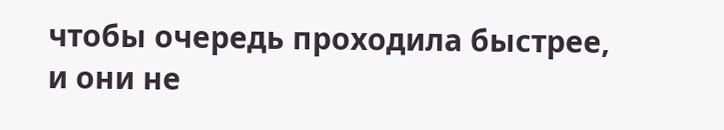чтобы очередь проходила быстрее, и они не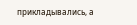прикладывались, а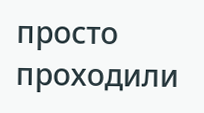просто проходили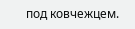под ковчежцем.